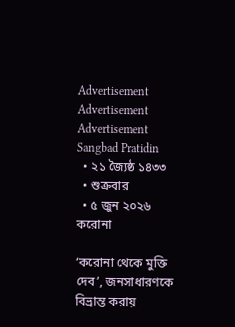Advertisement
Advertisement
Advertisement
Sangbad Pratidin
  • ২১ জ্যৈষ্ঠ ১৪৩৩
  • শুক্রবার
  • ৫ জুন ২০২৬
করোনা

‘করোনা থেকে মুক্তি দেব’, জনসাধারণকে বিভ্রান্ত করায়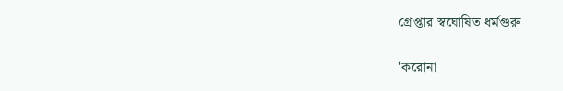গ্রেপ্তার স্বঘোষিত ধর্মগুরু

'করোনা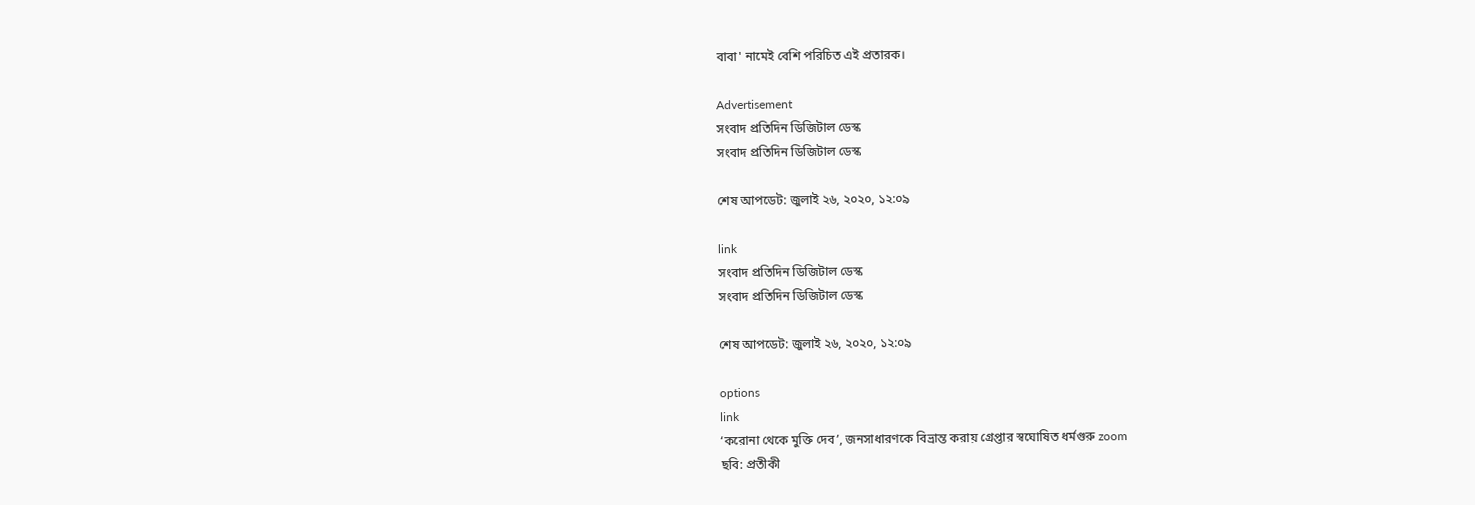বাবা' নামেই বেশি পরিচিত এই প্রতারক।

Advertisement
সংবাদ প্রতিদিন ডিজিটাল ডেস্ক
সংবাদ প্রতিদিন ডিজিটাল ডেস্ক

শেষ আপডেট: জুলাই ২৬, ২০২০, ১২:০৯

link
সংবাদ প্রতিদিন ডিজিটাল ডেস্ক
সংবাদ প্রতিদিন ডিজিটাল ডেস্ক

শেষ আপডেট: জুলাই ২৬, ২০২০, ১২:০৯

options
link
‘করোনা থেকে মুক্তি দেব’, জনসাধারণকে বিভ্রান্ত করায় গ্রেপ্তার স্বঘোষিত ধর্মগুরু zoom
ছবি: প্রতীকী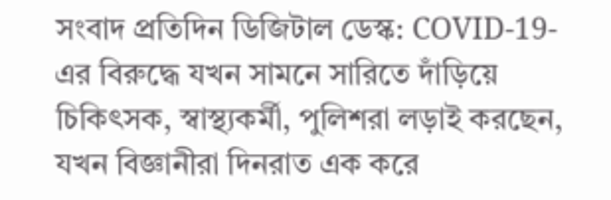সংবাদ প্রতিদিন ডিজিটাল ডেস্ক: COVID-19-এর বিরুদ্ধে যখন সামনে সারিতে দাঁড়িয়ে চিকিৎসক, স্বাস্থ্যকর্মী, পুলিশরা লড়াই করছেন, যখন বিজ্ঞানীরা দিনরাত এক করে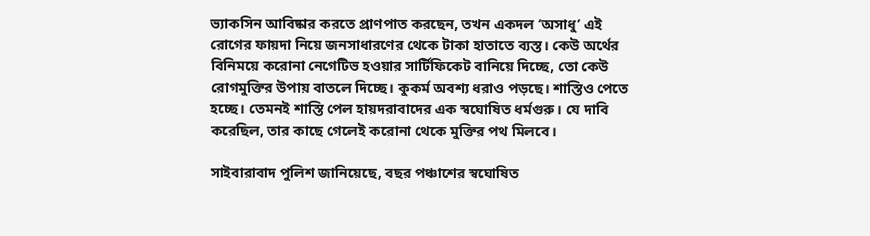ভ্যাকসিন আবিষ্কার করতে প্রাণপাত করছেন, তখন একদল ‘অসাধু’ এই রোগের ফায়দা নিয়ে জনসাধারণের থেকে টাকা হাতাতে ব্যস্ত। কেউ অর্থের বিনিময়ে করোনা নেগেটিভ হওয়ার সার্টিফিকেট বানিয়ে দিচ্ছে, তো কেউ রোগমুক্তির উপায় বাতলে দিচ্ছে। কুকর্ম অবশ্য ধরাও পড়ছে। শাস্তিও পেতে হচ্ছে। তেমনই শাস্তি পেল হায়দরাবাদের এক স্বঘোষিত ধর্মগুরু। যে দাবি করেছিল, তার কাছে গেলেই করোনা থেকে মুক্তির পথ মিলবে।

সাইবারাবাদ পুলিশ জানিয়েছে, বছর পঞ্চাশের স্বঘোষিত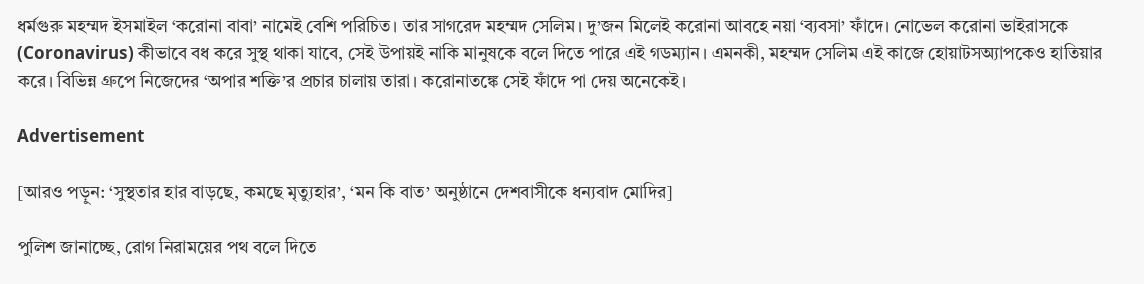ধর্মগুরু মহম্মদ ইসমাইল ‘করোনা বাবা’ নামেই বেশি পরিচিত। তার সাগরেদ মহম্মদ সেলিম। দু’জন মিলেই করোনা আবহে নয়া ‘ব্যবসা’ ফাঁদে। নোভেল করোনা ভাইরাসকে (Coronavirus) কীভাবে বধ করে সুস্থ থাকা যাবে, সেই উপায়ই নাকি মানুষকে বলে দিতে পারে এই গডম্যান। এমনকী, মহম্মদ সেলিম এই কাজে হোয়াটসঅ্যাপকেও হাতিয়ার করে। বিভিন্ন গ্রুপে নিজেদের ‘অপার শক্তি’র প্রচার চালায় তারা। করোনাতঙ্কে সেই ফাঁদে পা দেয় অনেকেই।

Advertisement

[আরও পড়ুন: ‘সুস্থতার হার বাড়ছে, কমছে মৃত্যুহার’, ‘মন কি বাত’ অনুষ্ঠানে দেশবাসীকে ধন্যবাদ মোদির]

পুলিশ জানাচ্ছে, রোগ নিরাময়ের পথ বলে দিতে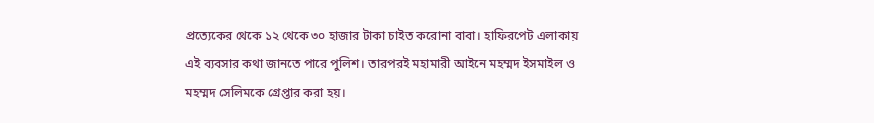প্রত্যেকের থেকে ১২ থেকে ৩০ হাজার টাকা চাইত করোনা বাবা। হাফিরপেট এলাকায় এই ব্যবসার কথা জানতে পারে পুলিশ। তারপরই মহামারী আইনে মহম্মদ ইসমাইল ও মহম্মদ সেলিমকে গ্রেপ্তার করা হয়।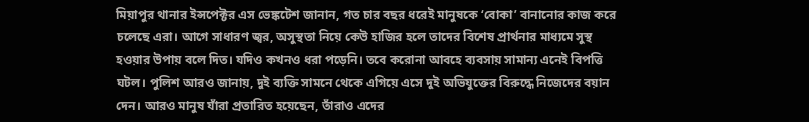মিয়াপুর থানার ইন্সপেক্টর এস ভেঙ্কটেশ জানান, গত চার বছর ধরেই মানুষকে ‘বোকা’ বানানোর কাজ করে চলেছে এরা। আগে সাধারণ জ্বর, অসুস্থতা নিয়ে কেউ হাজির হলে তাদের বিশেষ প্রার্থনার মাধ্যমে সুস্থ হওয়ার উপায় বলে দিত। যদিও কখনও ধরা পড়েনি। তবে করোনা আবহে ব্যবসায় সামান্য এনেই বিপত্তি ঘটল। পুলিশ আরও জানায়, দুই ব্যক্তি সামনে থেকে এগিয়ে এসে দুই অভিযুক্তের বিরুদ্ধে নিজেদের বয়ান দেন। আরও মানুষ যাঁরা প্রতারিত হয়েছেন, তাঁরাও এদের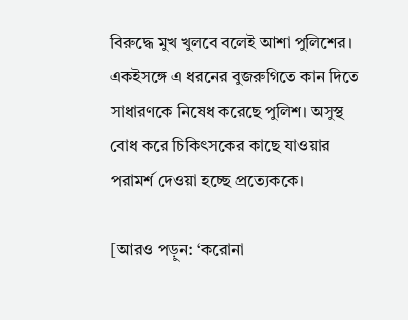বিরুদ্ধে মুখ খুলবে বলেই আশা পুলিশের। একইসঙ্গে এ ধরনের বুজরুগিতে কান দিতে সাধারণকে নিষেধ করেছে পুলিশ। অসুস্থ বোধ করে চিকিৎসকের কাছে যাওয়ার পরামর্শ দেওয়া হচ্ছে প্রত্যেককে।

[আরও পড়ুন: ‘করোনা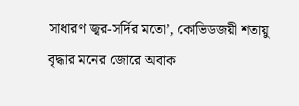সাধারণ জ্বর-সর্দির মতো’, কোভিডজয়ী শতায়ু বৃদ্ধার মনের জোরে অবাক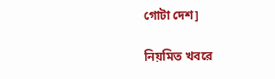গোটা দেশ]

নিয়মিত খবরে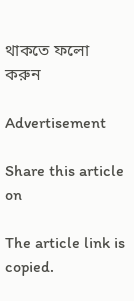থাকতে ফলো করুন

Advertisement

Share this article on

The article link is copied.